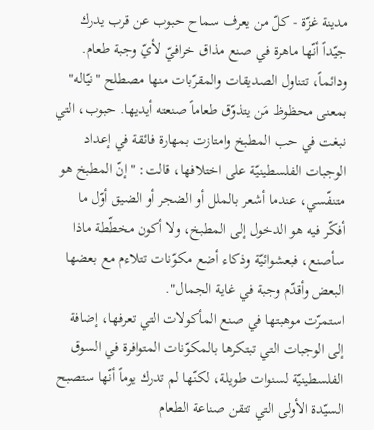مدينة غزّة - كلّ من يعرف سماح حبوب عن قرب يدرك جيّداً أنّها ماهرة في صنع مذاق خرافيّ لأيّ وجبة طعام. ودائماً، تتناول الصديقات والمقرّبات منها مصطلح "نيّاله" بمعنى محظوظ مَن يتذوّق طعاماً صنعته أيديها. حبوب، التي نبغت في حب المطبخ وامتازت بمهارة فائقة في إعداد الوجبات الفلسطينيّة على اختلافها، قالت: "إنّ المطبخ هو متنفّسي، عندما أشعر بالملل أو الضجر أو الضيق أوّل ما أفكّر فيه هو الدخول إلى المطبخ، ولا أكون مخطّطة ماذا سأصنع، فبعشوائيّة وذكاء أضع مكوّنات تتلاءم مع بعضها البعض وأقدّم وجبة في غاية الجمال".
استمرّت موهبتها في صنع المأكولات التي تعرفها، إضافة إلى الوجبات التي تبتكرها بالمكوّنات المتوافرة في السوق الفلسطينيّة لسنوات طويلة، لكنّها لم تدرك يوماً أنّها ستصبح السيّدة الأولى التي تتقن صناعة الطعام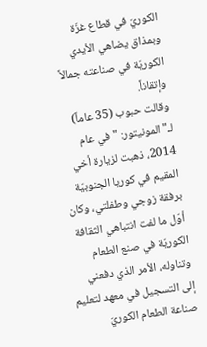الكوريّ في قطاع غزّة وبمذاق يضاهي الأيدي الكوريّة في صناعته جمالاً وإتقاناً.
وقالت حبوب (35 عاماً) لـ"المونيتور: "في عام 2014، ذهبت لزيارة أخي المقيم في كوريا الجنوبيّة برفقة زوجي وطفلتي، وكان أوّل ما لفت انتباهي الثقافة الكوريّة في صنع الطعام وتناوله، الأمر الذي دفعني إلى التسجيل في معهد لتعليم صناعة الطعام الكوريّ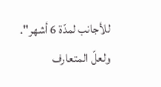للأجانب لمدّة 6 أشهر".
ولعلّ المتعارف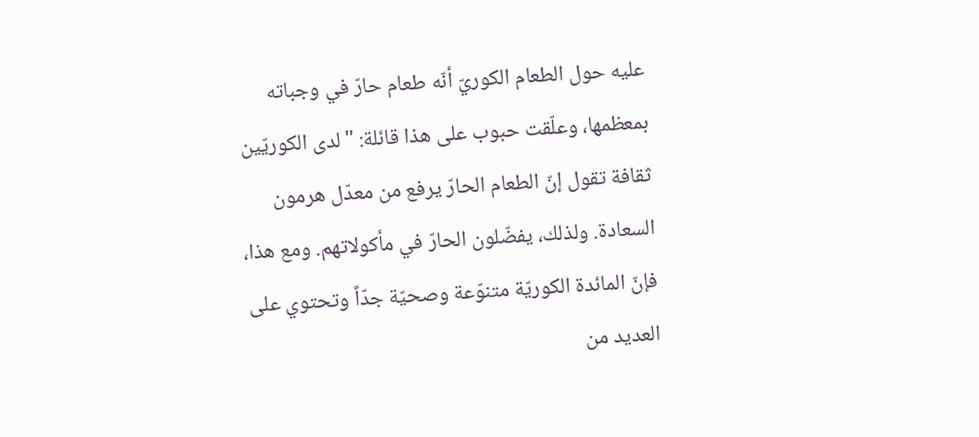عليه حول الطعام الكوريّ أنّه طعام حارّ في وجباته بمعظمها، وعلّقت حبوب على هذا قائلة: "لدى الكوريّين ثقافة تقول إنّ الطعام الحارّ يرفع من معدّل هرمون السعادة. ولذلك، يفضّلون الحارّ في مأكولاتهم. ومع هذا، فإنّ المائدة الكوريّة متنوّعة وصحيّة جدّاً وتحتوي على العديد من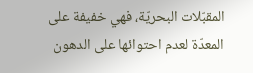المقبّلات البحريّة، فهي خفيفة على المعدّة لعدم احتوائها على الدهون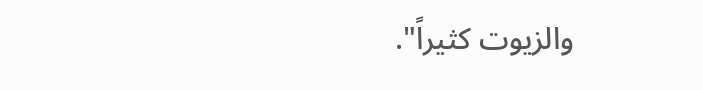والزيوت كثيراً".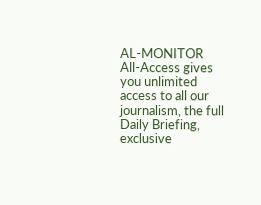AL-MONITOR All-Access gives you unlimited access to all our journalism, the full Daily Briefing, exclusive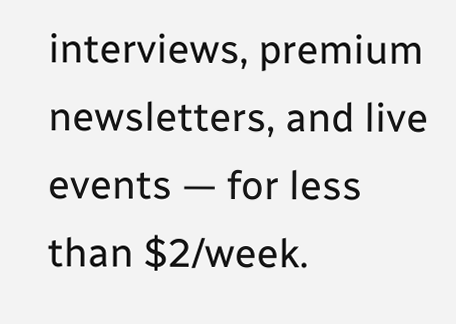interviews, premium newsletters, and live events — for less than $2/week.